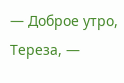— Доброе утро, Тереза, —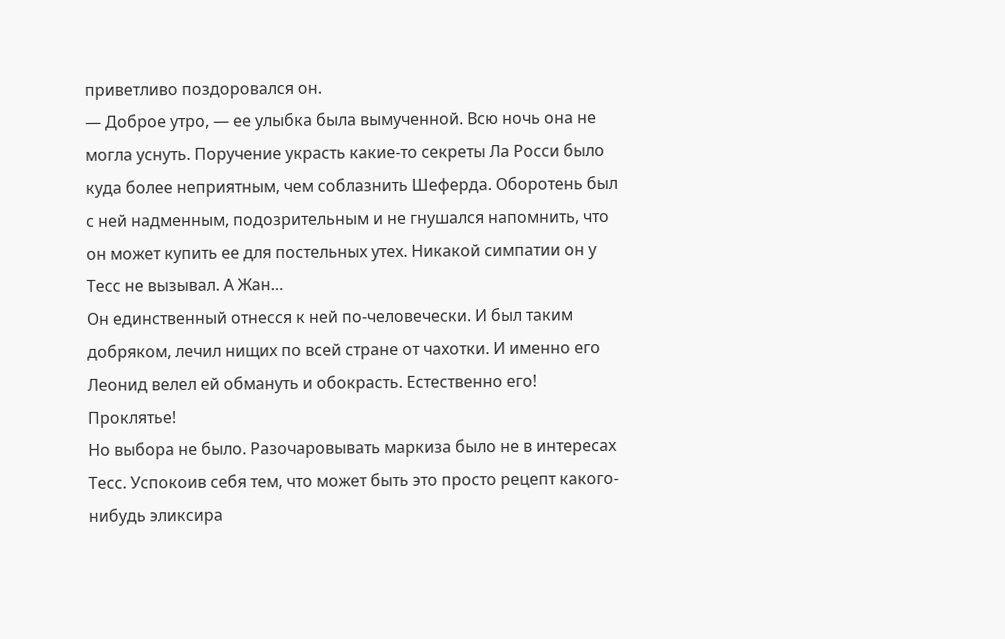приветливо поздоровался он.
— Доброе утро, — ее улыбка была вымученной. Всю ночь она не могла уснуть. Поручение украсть какие-то секреты Ла Росси было куда более неприятным, чем соблазнить Шеферда. Оборотень был с ней надменным, подозрительным и не гнушался напомнить, что он может купить ее для постельных утех. Никакой симпатии он у Тесс не вызывал. А Жан…
Он единственный отнесся к ней по-человечески. И был таким добряком, лечил нищих по всей стране от чахотки. И именно его Леонид велел ей обмануть и обокрасть. Естественно его!
Проклятье!
Но выбора не было. Разочаровывать маркиза было не в интересах Тесс. Успокоив себя тем, что может быть это просто рецепт какого-нибудь эликсира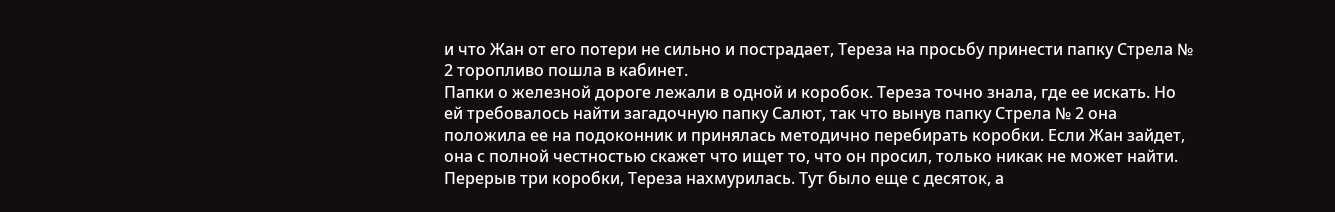и что Жан от его потери не сильно и пострадает, Тереза на просьбу принести папку Стрела № 2 торопливо пошла в кабинет.
Папки о железной дороге лежали в одной и коробок. Тереза точно знала, где ее искать. Но ей требовалось найти загадочную папку Салют, так что вынув папку Стрела № 2 она положила ее на подоконник и принялась методично перебирать коробки. Если Жан зайдет, она с полной честностью скажет что ищет то, что он просил, только никак не может найти.
Перерыв три коробки, Тереза нахмурилась. Тут было еще с десяток, а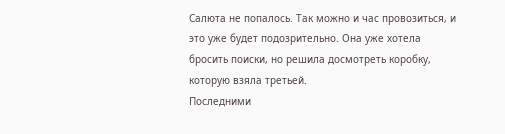Салюта не попалось. Так можно и час провозиться, и это уже будет подозрительно. Она уже хотела бросить поиски, но решила досмотреть коробку, которую взяла третьей.
Последними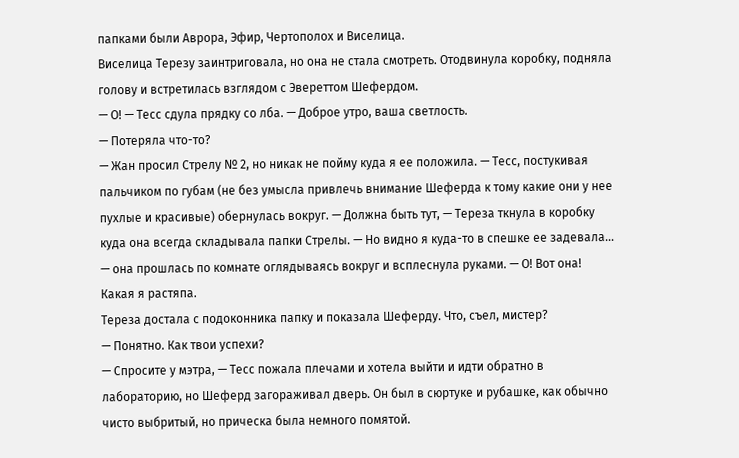папками были Аврора, Эфир, Чертополох и Виселица.
Виселица Терезу заинтриговала, но она не стала смотреть. Отодвинула коробку, подняла голову и встретилась взглядом с Эвереттом Шефердом.
— О! — Тесс сдула прядку со лба. — Доброе утро, ваша светлость.
— Потеряла что-то?
— Жан просил Стрелу № 2, но никак не пойму куда я ее положила. — Тесс, постукивая пальчиком по губам (не без умысла привлечь внимание Шеферда к тому какие они у нее пухлые и красивые) обернулась вокруг. — Должна быть тут, — Тереза ткнула в коробку куда она всегда складывала папки Стрелы. — Но видно я куда-то в спешке ее задевала… — она прошлась по комнате оглядываясь вокруг и всплеснула руками. — О! Вот она! Какая я растяпа.
Тереза достала с подоконника папку и показала Шеферду. Что, съел, мистер?
— Понятно. Как твои успехи?
— Спросите у мэтра, — Тесс пожала плечами и хотела выйти и идти обратно в лабораторию, но Шеферд загораживал дверь. Он был в сюртуке и рубашке, как обычно чисто выбритый, но прическа была немного помятой.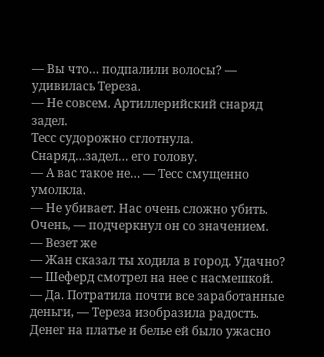— Вы что… подпалили волосы? — удивилась Тереза.
— Не совсем. Артиллерийский снаряд задел.
Тесс судорожно сглотнула. Снаряд…задел… его голову.
— А вас такое не… — Тесс смущенно умолкла.
— Не убивает. Нас очень сложно убить. Очень, — подчеркнул он со значением.
— Везет же
— Жан сказал ты ходила в город. Удачно? — Шеферд смотрел на нее с насмешкой.
— Да. Потратила почти все заработанные деньги, — Тереза изобразила радость. Денег на платье и белье ей было ужасно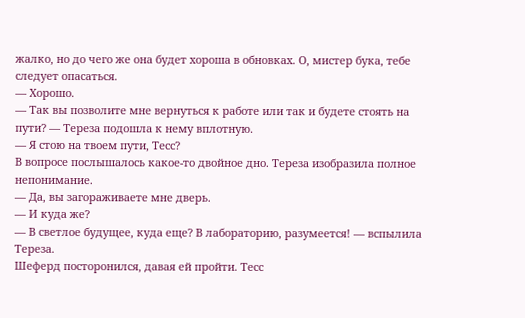жалко, но до чего же она будет хороша в обновках. О, мистер бука, тебе следует опасаться.
— Хорошо.
— Так вы позволите мне вернуться к работе или так и будете стоять на пути? — Тереза подошла к нему вплотную.
— Я стою на твоем пути, Тесс?
В вопросе послышалось какое-то двойное дно. Тереза изобразила полное непонимание.
— Да, вы загораживаете мне дверь.
— И куда же?
— В светлое будущее, куда еще? В лабораторию, разумеется! — вспылила Тереза.
Шеферд посторонился, давая ей пройти. Тесс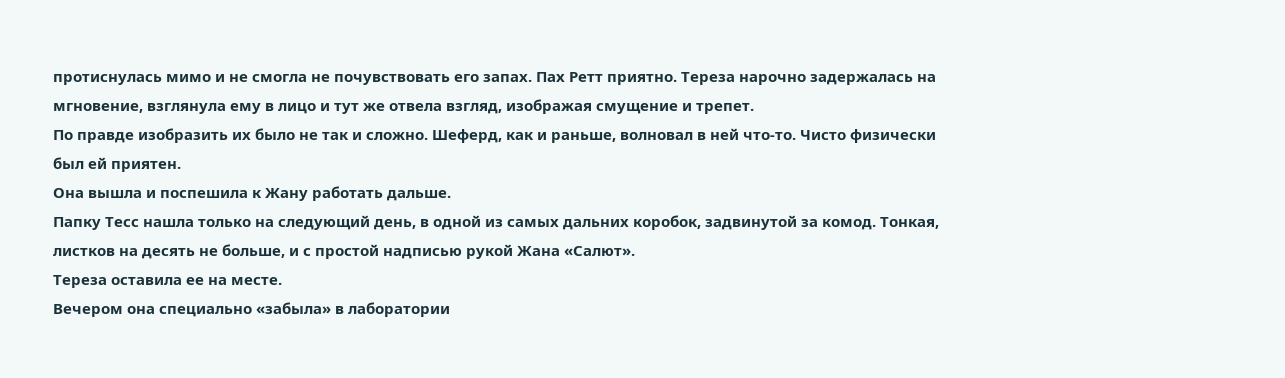протиснулась мимо и не смогла не почувствовать его запах. Пах Ретт приятно. Тереза нарочно задержалась на мгновение, взглянула ему в лицо и тут же отвела взгляд, изображая смущение и трепет.
По правде изобразить их было не так и сложно. Шеферд, как и раньше, волновал в ней что-то. Чисто физически был ей приятен.
Она вышла и поспешила к Жану работать дальше.
Папку Тесс нашла только на следующий день, в одной из самых дальних коробок, задвинутой за комод. Тонкая, листков на десять не больше, и с простой надписью рукой Жана «Салют».
Тереза оставила ее на месте.
Вечером она специально «забыла» в лаборатории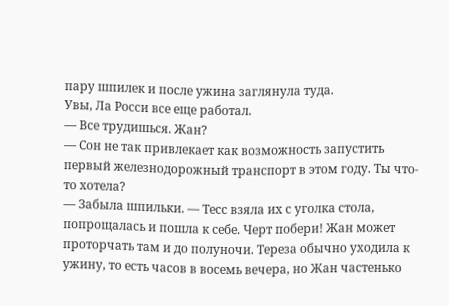пару шпилек и после ужина заглянула туда.
Увы, Ла Росси все еще работал.
— Все трудишься. Жан?
— Сон не так привлекает как возможность запустить первый железнодорожный транспорт в этом году. Ты что-то хотела?
— Забыла шпильки. — Тесс взяла их с уголка стола, попрощалась и пошла к себе. Черт побери! Жан может проторчать там и до полуночи. Тереза обычно уходила к ужину, то есть часов в восемь вечера, но Жан частенько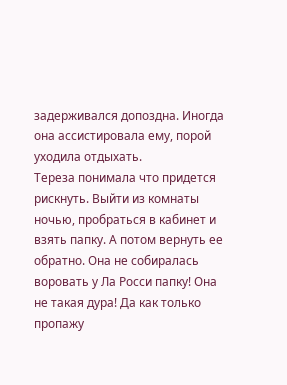задерживался допоздна. Иногда она ассистировала ему, порой уходила отдыхать.
Тереза понимала что придется рискнуть. Выйти из комнаты ночью, пробраться в кабинет и взять папку. А потом вернуть ее обратно. Она не собиралась воровать у Ла Росси папку! Она не такая дура! Да как только пропажу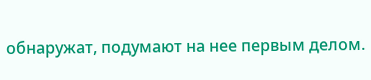обнаружат, подумают на нее первым делом.